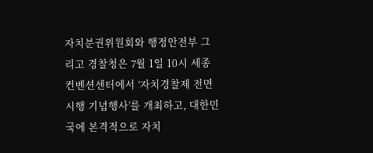자치분권위원회와 행정안전부 그리고 경찰청은 7월 1일 10시 세종컨벤션센터에서 ‘자치경찰제 전면시행 기념행사’를 개최하고, 대한민국에 본격적으로 자치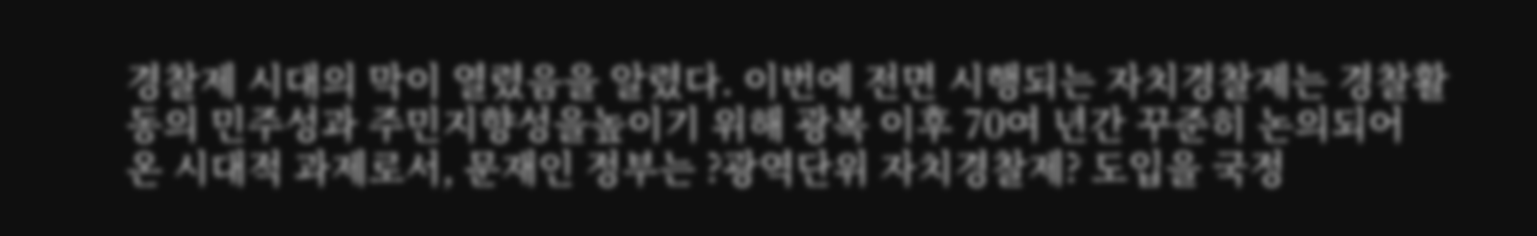경찰제 시대의 막이 열렸음을 알렸다. 이번에 전면 시행되는 자치경찰제는 경찰활동의 민주성과 주민지향성을높이기 위해 광복 이후 70여 년간 꾸준히 논의되어 온 시대적 과제로서, 문재인 정부는 ?광역단위 자치경찰제? 도입을 국정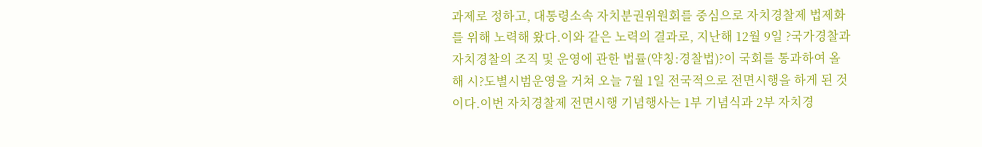과제로 정하고, 대통령소속 자치분권위원회를 중심으로 자치경찰제 법제화를 위해 노력해 왔다.이와 같은 노력의 결과로, 지난해 12월 9일 ?국가경찰과 자치경찰의 조직 및 운영에 관한 법률(약칭:경찰법)?이 국회를 통과하여 올해 시?도별시범운영을 거쳐 오늘 7월 1일 전국적으로 전면시행을 하게 된 것이다.이번 자치경찰제 전면시행 기념행사는 1부 기념식과 2부 자치경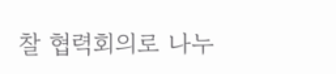찰 협력회의로 나누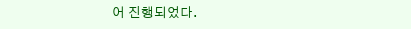어 진행되었다.